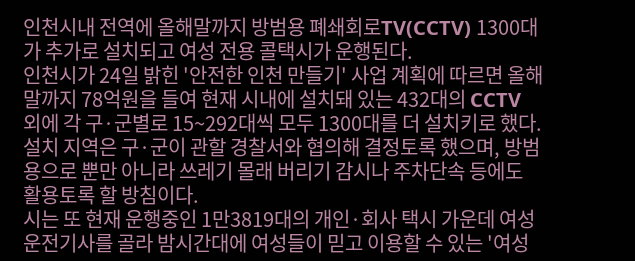인천시내 전역에 올해말까지 방범용 폐쇄회로TV(CCTV) 1300대가 추가로 설치되고 여성 전용 콜택시가 운행된다.
인천시가 24일 밝힌 '안전한 인천 만들기' 사업 계획에 따르면 올해말까지 78억원을 들여 현재 시내에 설치돼 있는 432대의 CCTV 외에 각 구·군별로 15~292대씩 모두 1300대를 더 설치키로 했다. 설치 지역은 구·군이 관할 경찰서와 협의해 결정토록 했으며, 방범용으로 뿐만 아니라 쓰레기 몰래 버리기 감시나 주차단속 등에도 활용토록 할 방침이다.
시는 또 현재 운행중인 1만3819대의 개인·회사 택시 가운데 여성운전기사를 골라 밤시간대에 여성들이 믿고 이용할 수 있는 '여성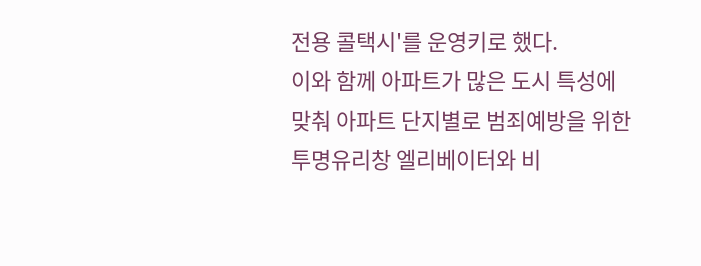전용 콜택시'를 운영키로 했다.
이와 함께 아파트가 많은 도시 특성에 맞춰 아파트 단지별로 범죄예방을 위한 투명유리창 엘리베이터와 비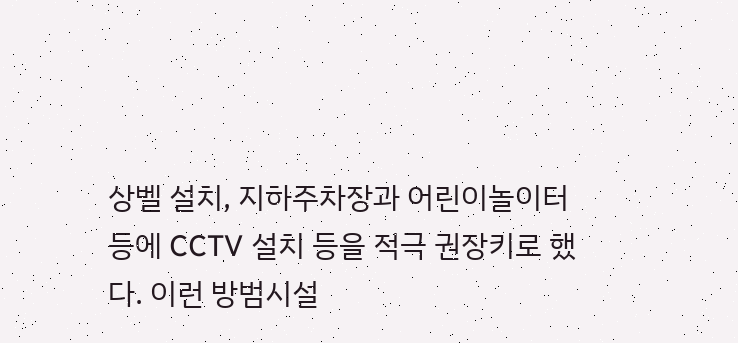상벨 설치, 지하주차장과 어린이놀이터 등에 CCTV 설치 등을 적극 권장키로 했다. 이런 방범시설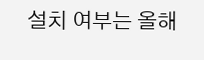설치 여부는 올해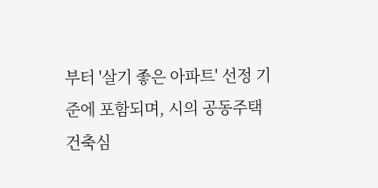부터 '살기 좋은 아파트' 선정 기준에 포함되며, 시의 공동주택 건축심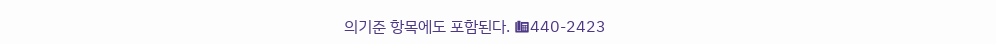의기준 항목에도 포함된다. ☎440-2423